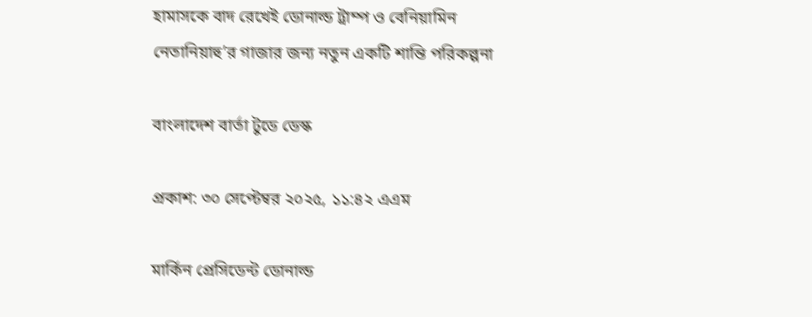হামাসকে বাদ রেখেই ডোনাল্ড ট্রাম্প ও বেনিয়ামিন নেতানিয়াহু’র গাজার জন্য নতুন একটি শান্তি পরিকল্পনা

বাংলাদেশ বার্তা টুডে ডেস্ক

প্রকাশ: ৩০ সেপ্টেম্বর ২০২৫, ১১:৪২ এএম

মার্কিন প্রেসিডেন্ট ডোনাল্ড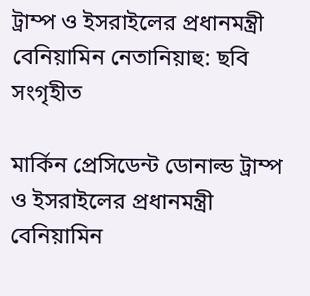ট্রাম্প ও ইসরাইলের প্রধানমন্ত্রী বেনিয়ামিন নেতানিয়াহু: ছবি সংগৃহীত

মার্কিন প্রেসিডেন্ট ডোনাল্ড ট্রাম্প ও ইসরাইলের প্রধানমন্ত্রী বেনিয়ামিন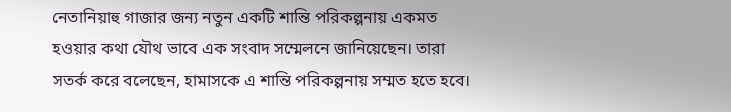নেতানিয়াহু গাজার জন্য নতুন একটি শান্তি পরিকল্পনায় একমত হওয়ার কথা যৌথ ভাবে এক সংবাদ সম্মেলনে জানিয়েছেন। তারা সতর্ক করে বলেছেন, হামাসকে এ শান্তি পরিকল্পনায় সম্মত হতে হবে।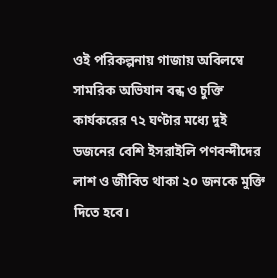ওই পরিকল্পনায় গাজায় অবিলম্বে সামরিক অভিযান বন্ধ ও চুক্তি কার্যকরের ৭২ ঘণ্টার মধ্যে দুই ডজনের বেশি ইসরাইলি পণবন্দীদের লাশ ও জীবিত থাকা ২০ জনকে মুক্তি দিতে হবে।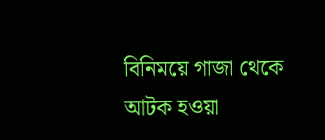বিনিময়ে গাজা থেকে আটক হওয়া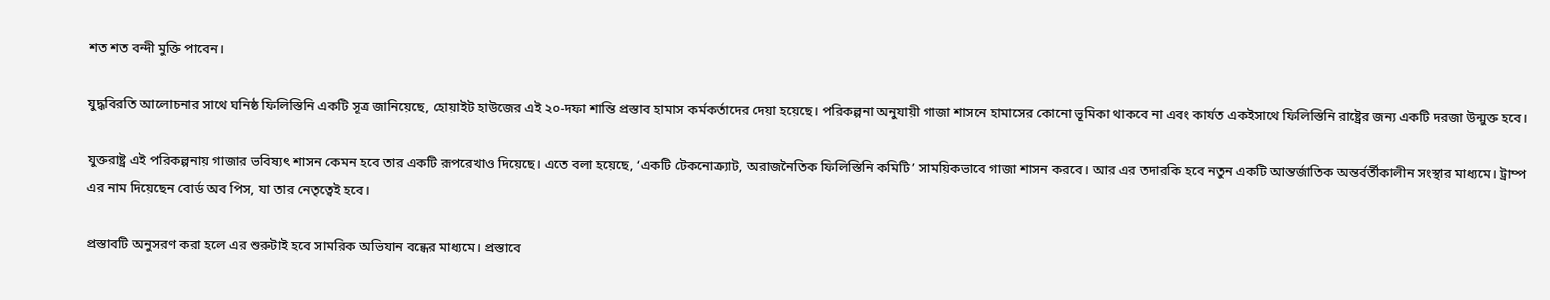শত শত বন্দী মুক্তি পাবেন।

যুদ্ধবিরতি আলোচনার সাথে ঘনিষ্ঠ ফিলিস্তিনি একটি সূত্র জানিয়েছে, হোয়াইট হাউজের এই ২০-দফা শান্তি প্রস্তাব হামাস কর্মকর্তাদের দেয়া হয়েছে। পরিকল্পনা অনুযায়ী গাজা শাসনে হামাসের কোনো ভূমিকা থাকবে না এবং কার্যত একইসাথে ফিলিস্তিনি রাষ্ট্রের জন্য একটি দরজা উন্মুক্ত হবে।

যুক্তরাষ্ট্র এই পরিকল্পনায় গাজার ভবিষ্যৎ শাসন কেমন হবে তার একটি রূপরেখাও দিয়েছে। এতে বলা হয়েছে, ‘একটি টেকনোক্র্যাট, অরাজনৈতিক ফিলিস্তিনি কমিটি’ সাময়িকভাবে গাজা শাসন করবে। আর এর তদারকি হবে নতুন একটি আন্তর্জাতিক অন্তর্বর্তীকালীন সংস্থার মাধ্যমে। ট্রাম্প এর নাম দিয়েছেন বোর্ড অব পিস, যা তার নেতৃত্বেই হবে।

প্রস্তাবটি অনুসরণ করা হলে এর শুরুটাই হবে সামরিক অভিযান বন্ধের মাধ্যমে। প্রস্তাবে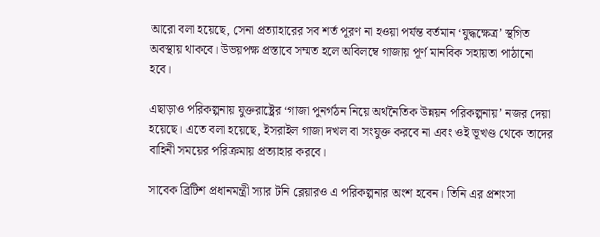আরো বলা হয়েছে, সেনা প্রত্যাহারের সব শর্ত পূরণ না হওয়া পর্যন্ত বর্তমান ‘যুদ্ধক্ষেত্র’ স্থগিত অবস্থায় থাকবে। উভয়পক্ষ প্রস্তাবে সম্মত হলে অবিলম্বে গাজায় পূর্ণ মানবিক সহায়তা পাঠানো হবে।

এছাড়াও পরিকল্পনায় যুক্তরাষ্ট্রের ‘গাজা পুনর্গঠন নিয়ে অর্থনৈতিক উন্নয়ন পরিকল্পনায়’ নজর দেয়া হয়েছে। এতে বলা হয়েছে, ইসরাইল গাজা দখল বা সংযুক্ত করবে না এবং ওই ভূখণ্ড থেকে তাদের বাহিনী সময়ের পরিক্রমায় প্রত্যাহার করবে।

সাবেক ব্রিটিশ প্রধানমন্ত্রী স্যার টনি ব্লেয়ারও এ পরিকল্পনার অংশ হবেন। তিনি এর প্রশংসা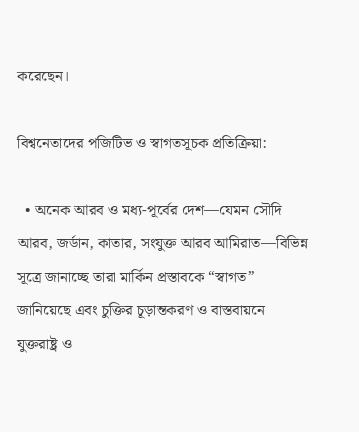করেছেন।

বিশ্বনেতাদের পজিটিভ ও স্বাগতসূচক প্রতিক্রিয়া:

  • অনেক আরব ও মধ্য-পূর্বের দেশ—যেমন সৌদি আরব, জর্ডান, কাতার, সংযুক্ত আরব আমিরাত—বিভিন্ন সূত্রে জানাচ্ছে তারা মার্কিন প্রস্তাবকে “স্বাগত” জানিয়েছে এবং চুক্তির চূড়ান্তকরণ ও বাস্তবায়নে যুক্তরাষ্ট্র ও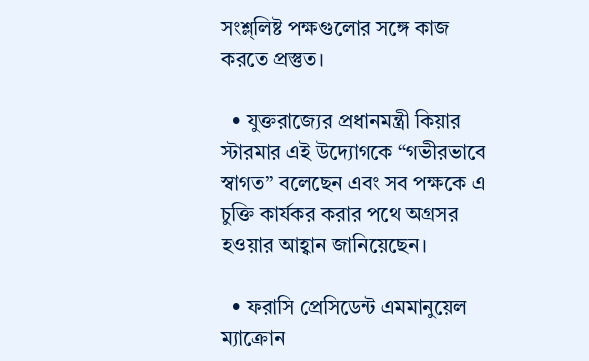সংশ্ল্লিষ্ট পক্ষগুলোর সঙ্গে কাজ করতে প্রস্তুত।

  • যুক্তরাজ্যের প্রধানমন্ত্রী কিয়ার স্টারমার এই উদ্যোগকে “গভীরভাবে স্বাগত” বলেছেন এবং সব পক্ষকে এ চুক্তি কার্যকর করার পথে অগ্রসর হওয়ার আহ্বান জানিয়েছেন।

  • ফরাসি প্রেসিডেন্ট এমমানুয়েল ম্যাক্রোন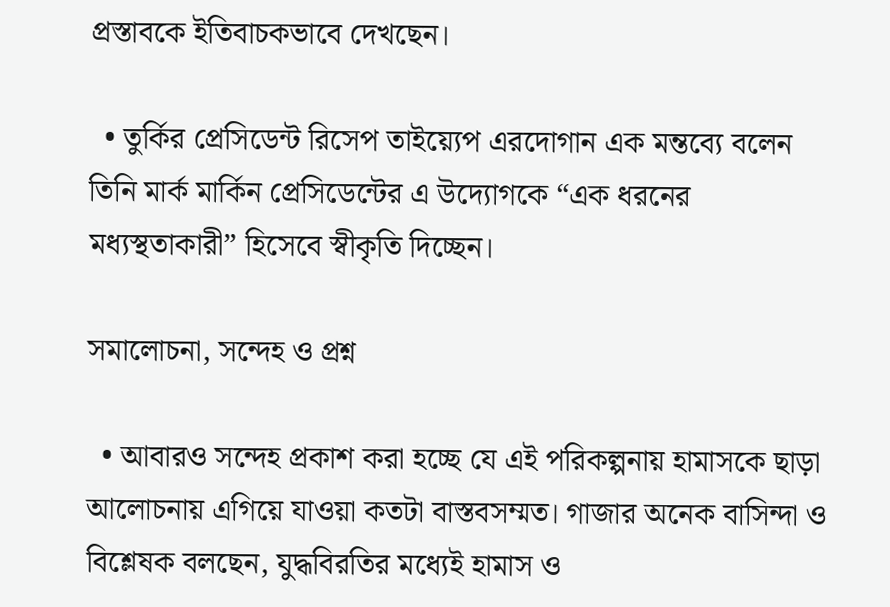প্রস্তাবকে ইতিবাচকভাবে দেখছেন।

  • তুর্কির প্রেসিডেন্ট রিসেপ তাইয়্যেপ এরদোগান এক মন্তব্যে বলেন তিনি মার্ক মার্কিন প্রেসিডেন্টের এ উদ্যোগকে “এক ধরনের মধ্যস্থতাকারী” হিসেবে স্বীকৃতি দিচ্ছেন।

সমালোচনা, সন্দেহ ও প্রশ্ন

  • আবারও সন্দেহ প্রকাশ করা হচ্ছে যে এই পরিকল্পনায় হামাসকে ছাড়া আলোচনায় এগিয়ে যাওয়া কতটা বাস্তবসম্মত। গাজার অনেক বাসিন্দা ও বিশ্লেষক বলছেন, যুদ্ধবিরতির মধ্যেই হামাস ও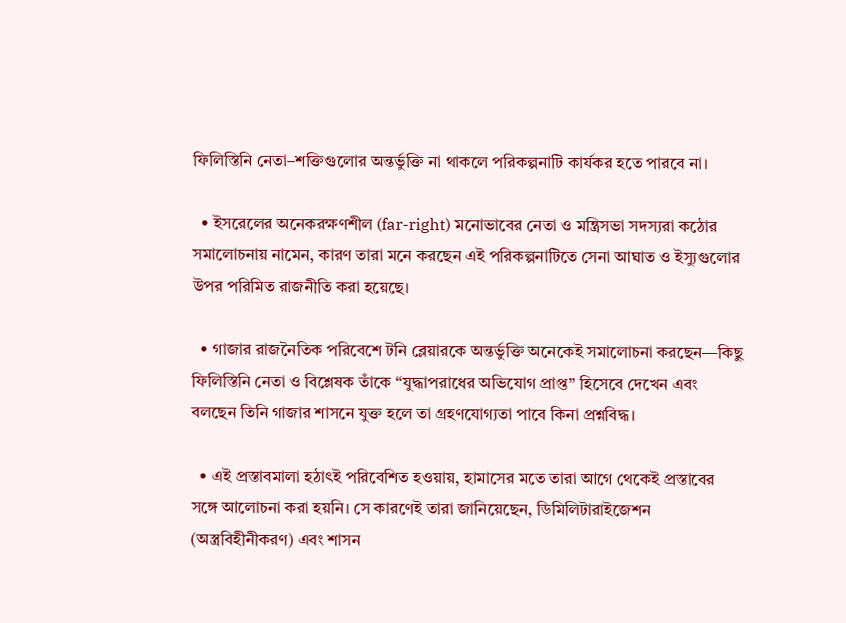ফিলিস্তিনি নেতা–শক্তিগুলোর অন্তর্ভুক্তি না থাকলে পরিকল্পনাটি কার্যকর হতে পারবে না।

  • ইসরেলের অনেকরক্ষণশীল (far-right) মনোভাবের নেতা ও মন্ত্রিসভা সদস্যরা কঠোর সমালোচনায় নামেন, কারণ তারা মনে করছেন এই পরিকল্পনাটিতে সেনা আঘাত ও ইস্যুগুলোর উপর পরিমিত রাজনীতি করা হয়েছে।

  • গাজার রাজনৈতিক পরিবেশে টনি ব্লেয়ারকে অন্তর্ভুক্তি অনেকেই সমালোচনা করছেন—কিছু ফিলিস্তিনি নেতা ও বিশ্লেষক তাঁকে “যুদ্ধাপরাধের অভিযোগ প্রাপ্ত” হিসেবে দেখেন এবং বলছেন তিনি গাজার শাসনে যুক্ত হলে তা গ্রহণযোগ্যতা পাবে কিনা প্রশ্নবিদ্ধ।

  • এই প্রস্তাবমালা হঠাৎই পরিবেশিত হওয়ায়, হামাসের মতে তারা আগে থেকেই প্রস্তাবের সঙ্গে আলোচনা করা হয়নি। সে কারণেই তারা জানিয়েছেন, ডিমিলিটারাইজেশন (অস্ত্রবিহীনীকরণ) এবং শাসন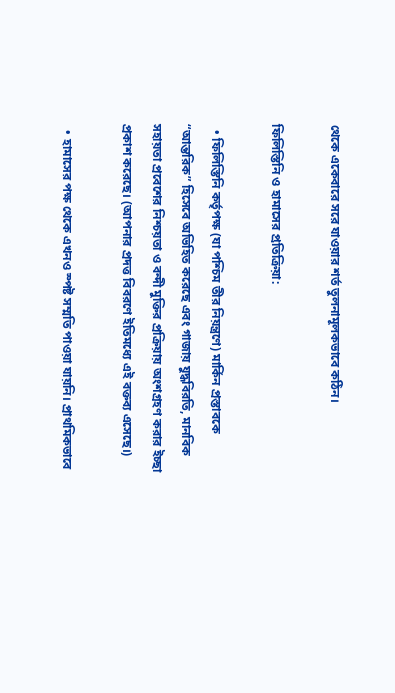থেকে একেবারে সরে যাওয়ার শর্ত তুলনামূলকভাবে কঠিন।

ফিলিস্তিনি ও হামাসের প্রতিক্রিয়া:

  • ফিলিস্তিনি কর্তৃপক্ষ (যা পশ্চিম তীর নিয়ন্ত্রণে) মার্কিন প্রস্তাবকে “আন্তরিক” হিসেবে অভিহিত করেছে এবং গাজায় যুদ্ধবিরতি, মানবিক সহায়তা প্রবেশের নিশ্চয়তা ও বন্দী মুক্তির প্রক্রিয়ায় অংশগ্রহণ করার ইচ্ছা প্রকাশ করেছে। (আপনার প্রদত্ত বিবরণে ইতিমধ্যে এই বক্তব্য এসেছে।)

  • হামাসের পক্ষ থেকে এখনও স্পষ্ট সম্মতি পাওয়া যায়নি। প্রাথমিকভাবে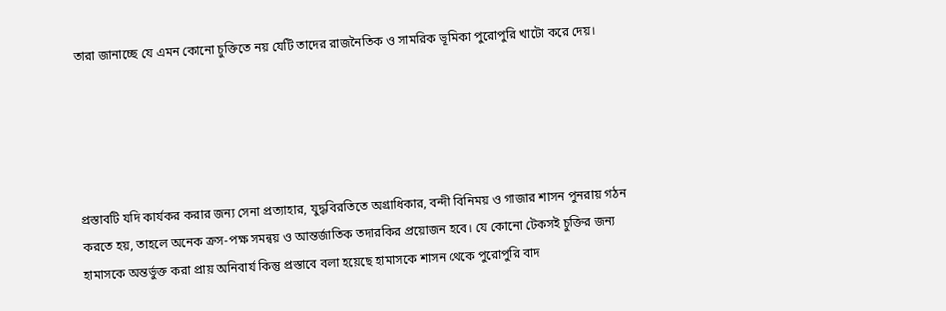তারা জানাচ্ছে যে এমন কোনো চুক্তিতে নয় যেটি তাদের রাজনৈতিক ও সামরিক ভূমিকা পুরোপুরি খাটো করে দেয়।





প্রস্তাবটি যদি কার্যকর করার জন্য সেনা প্রত্যাহার, যুদ্ধবিরতিতে অগ্রাধিকার, বন্দী বিনিময় ও গাজার শাসন পুনরায় গঠন করতে হয়, তাহলে অনেক ক্রস-পক্ষ সমন্বয় ও আন্তর্জাতিক তদারকির প্রয়োজন হবে। যে কোনো টেকসই চুক্তির জন্য হামাসকে অন্তর্ভুক্ত করা প্রায় অনিবার্য কিন্তু প্রস্তাবে বলা হয়েছে হামাসকে শাসন থেকে পুরোপুরি বাদ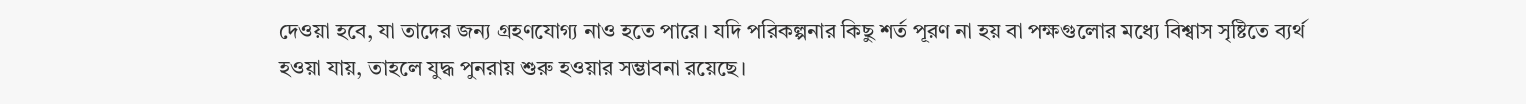দেওয়া হবে, যা তাদের জন্য গ্রহণযোগ্য নাও হতে পারে। যদি পরিকল্পনার কিছু শর্ত পূরণ না হয় বা পক্ষগুলোর মধ্যে বিশ্বাস সৃষ্টিতে ব্যর্থ হওয়া যায়, তাহলে যুদ্ধ পুনরায় শুরু হওয়ার সম্ভাবনা রয়েছে।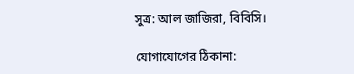সুত্র: আল জাজিরা, বিবিসি।

যোগাযোগের ঠিকানা: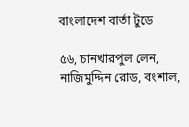বাংলাদেশ বার্তা টুডে

৫৬, চানখারপুল লেন, নাজিমুদ্দিন রোড, বংশাল,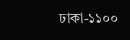ঢাকা-১১০০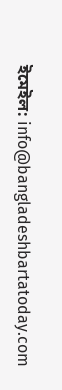ইমেইল: info@bangladeshbartatoday.com